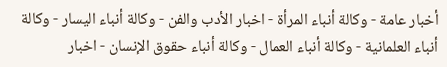أخبار عامة - وكالة أنباء المرأة - اخبار الأدب والفن - وكالة أنباء اليسار - وكالة أنباء العلمانية - وكالة أنباء العمال - وكالة أنباء حقوق الإنسان - اخبار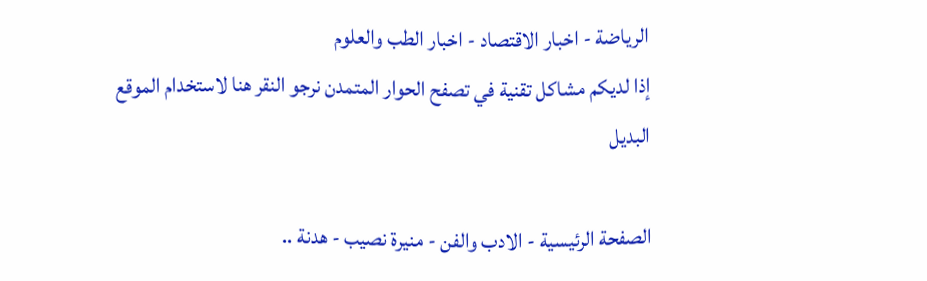الرياضة - اخبار الاقتصاد - اخبار الطب والعلوم
إذا لديكم مشاكل تقنية في تصفح الحوار المتمدن نرجو النقر هنا لاستخدام الموقع البديل

الصفحة الرئيسية - الادب والفن - منيرة نصيب - هدنة ..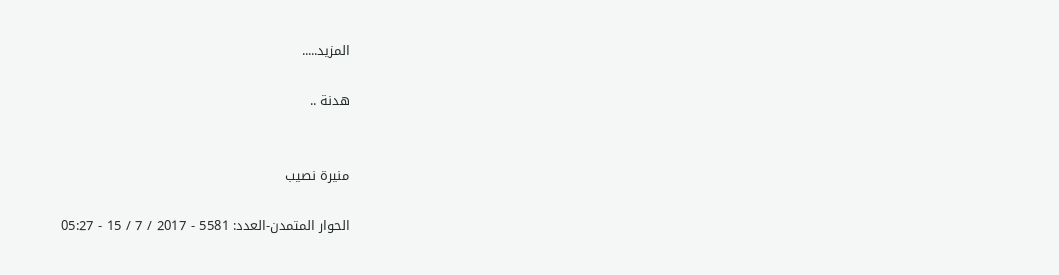المزيد.....

هدنة ..


منيرة نصيب

الحوار المتمدن-العدد: 5581 - 2017 / 7 / 15 - 05:27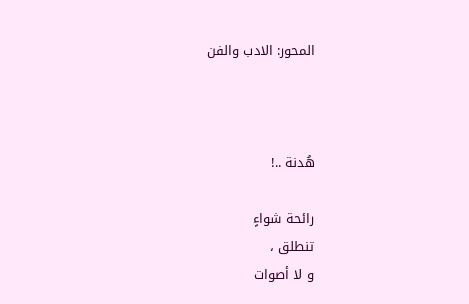المحور: الادب والفن



هُدنة ..!

رائحة شواءٍ
تنطلق ،
و لا أصوات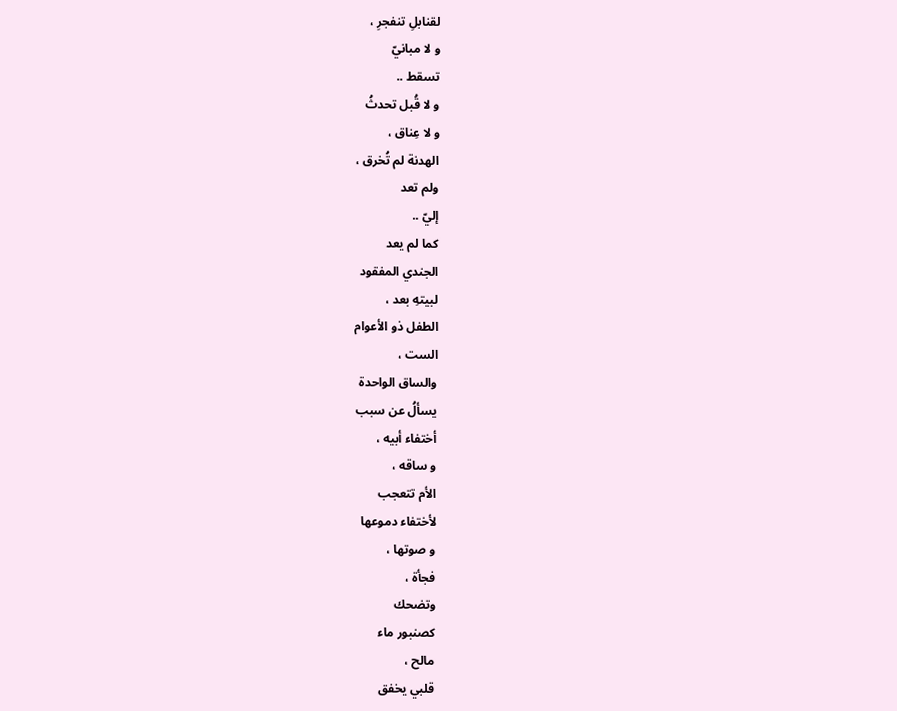لقنابلِ تنفجرِ ،
و لا مبانيّ
تسقط ..
و لا قُبل تحدثُ
و لا عِناق ،
الهدنة لم تُخرق ،
ولم تعد
إليّ ..
كما لم يعد
الجندي المفقود
لبيتهِ بعد ،
الطفل ذو الأعوام
الست ،
والساق الواحدة
يسألُ عن سبب
أختفاء أبيه ،
و ساقه ،
الأم تتعجب
لأختفاء دموعها
و صوتها ،
فجأة ،
وتضحك
كصنبور ماء
مالح ،
قلبي يخفق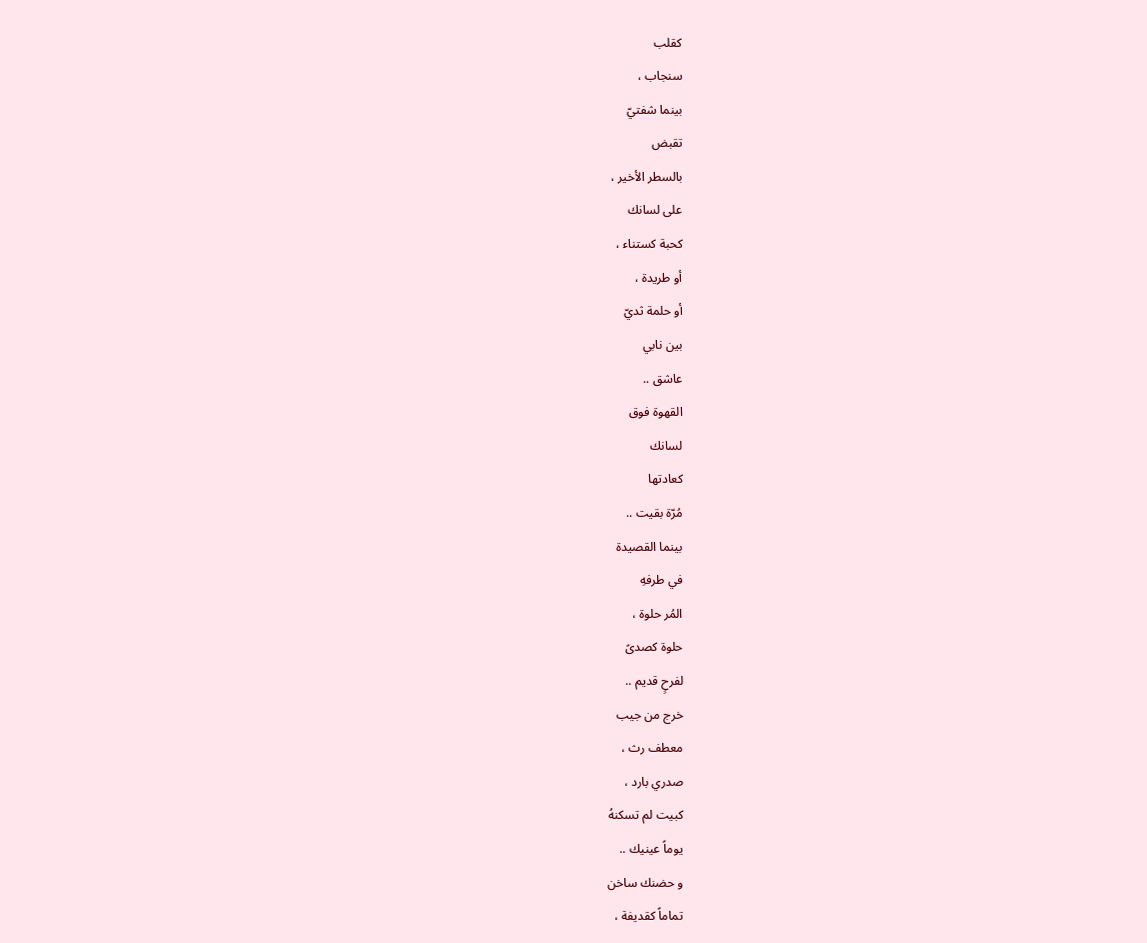كقلب
سنجاب ،
بينما شفتيّ
تقبض
بالسطر الأخير ،
على لسانك
كحبة كستناء ،
أو طريدة ،
أو حلمة ثديّ
بين نابي
عاشق ..
القهوة فوق
لسانك
كعادتها
مُرّة بقيت ..
بينما القصيدة
في طرفهِ
المُر حلوة ،
حلوة كصدىً
لفرحٍ قديم ..
خرج من جيب
معطف رث ،
صدري بارد ،
كبيت لم تسكنهُ
يوماً عينيك ..
و حضنك ساخن
تماماً كقديفة ،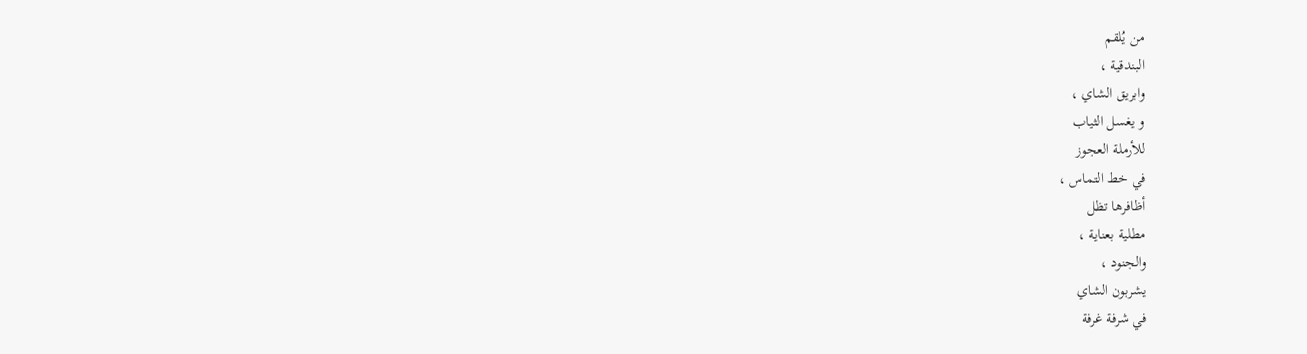من يُلقم
البندقية ،
وابريق الشاي ،
و يغسل الثياب
للأرملة العجوز
في خط التماس ،
أظافرها تظل
مطلية بعناية ،
والجنود ،
يشربون الشاي
في شرفة غرفة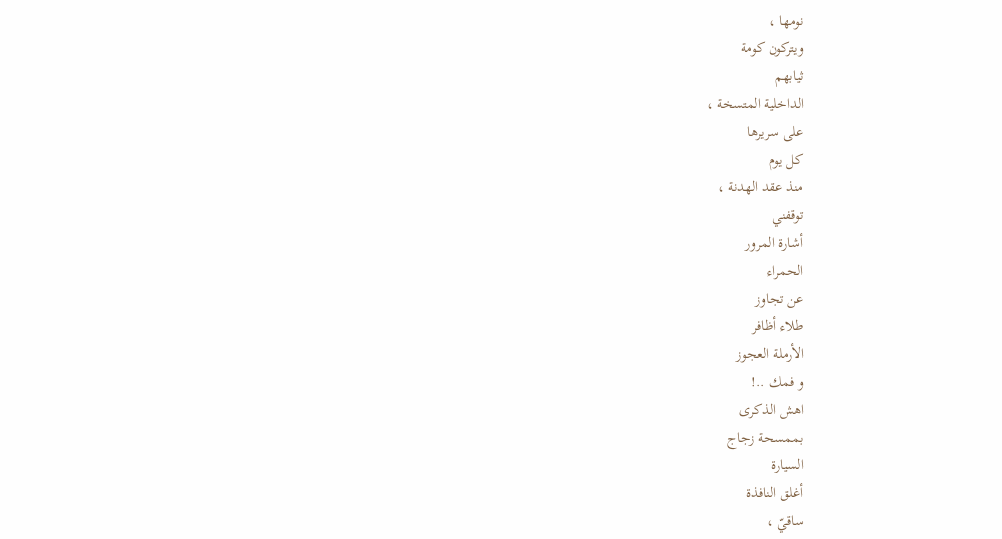نومها ،
ويتركون كومة
ثيابهم
الداخلية المتسخة ،
على سريرها
كل يوم
منذ عقد الهدنة ،
توقفني
أشارة المرور
الحمراء
عن تجاوز
طلاء أظافر
الأرملة العجوز
و فمك ..!
اهش الذكرى
بممسحة زجاج
السيارة
أغلق النافذة
ساقيّ ،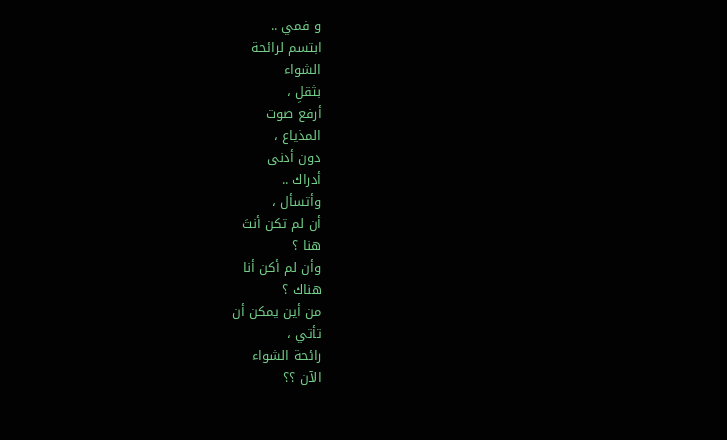و فمي ..
ابتسم لرائحة
الشواء
بثقلِ ،
أرفع صوت
المذياع ،
دون أدنى
أدراك ..
وأتسأل ،
أن لم تكن أنتَ
هنا ؟
وأن لم أكن أنا
هناك ؟
من أين يمكن أن
تأتي ،
رائحة الشواء
الآن ؟؟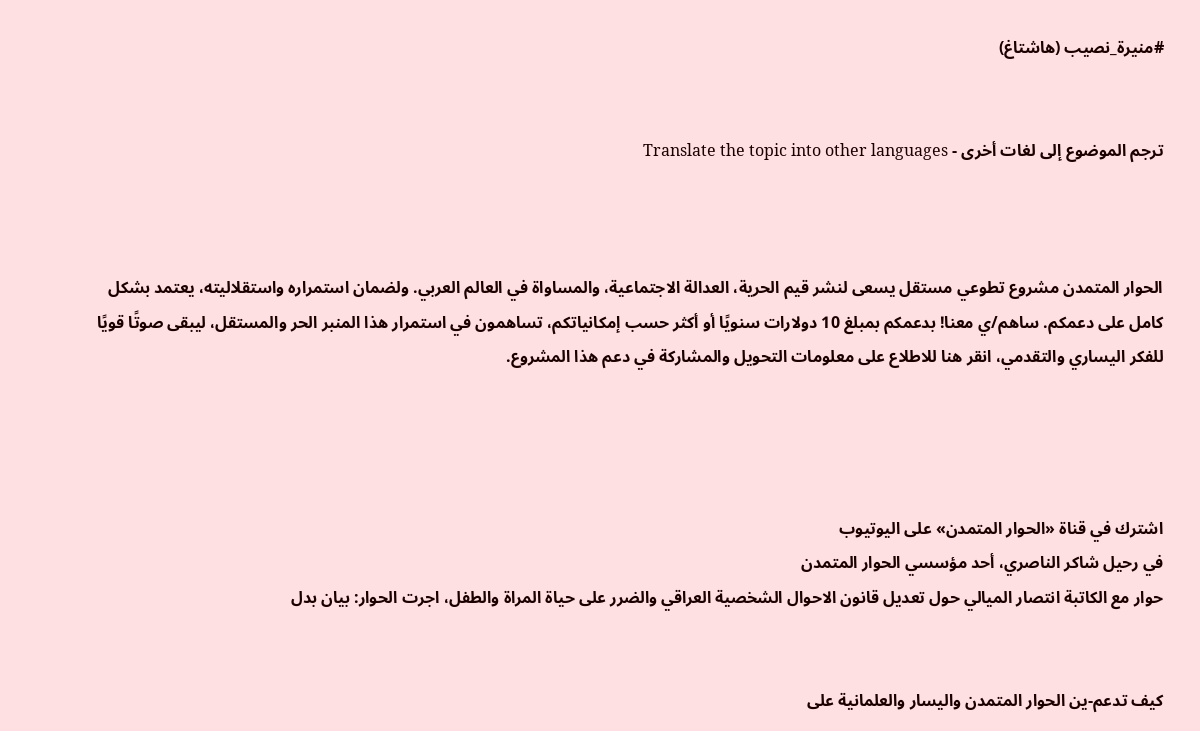#منيرة_نصيب (هاشتاغ)


ترجم الموضوع إلى لغات أخرى - Translate the topic into other languages



الحوار المتمدن مشروع تطوعي مستقل يسعى لنشر قيم الحرية، العدالة الاجتماعية، والمساواة في العالم العربي. ولضمان استمراره واستقلاليته، يعتمد بشكل كامل على دعمكم. ساهم/ي معنا! بدعمكم بمبلغ 10 دولارات سنويًا أو أكثر حسب إمكانياتكم، تساهمون في استمرار هذا المنبر الحر والمستقل، ليبقى صوتًا قويًا للفكر اليساري والتقدمي، انقر هنا للاطلاع على معلومات التحويل والمشاركة في دعم هذا المشروع.




اشترك في قناة «الحوار المتمدن» على اليوتيوب
في رحيل شاكر الناصري، أحد مؤسسي الحوار المتمدن
حوار مع الكاتبة انتصار الميالي حول تعديل قانون الاحوال الشخصية العراقي والضرر على حياة المراة والطفل، اجرت الحوار: بيان بدل


كيف تدعم-ين الحوار المتمدن واليسار والعلمانية على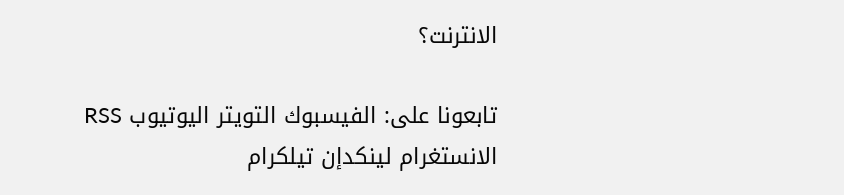الانترنت؟

تابعونا على: الفيسبوك التويتر اليوتيوب RSS الانستغرام لينكدإن تيلكرام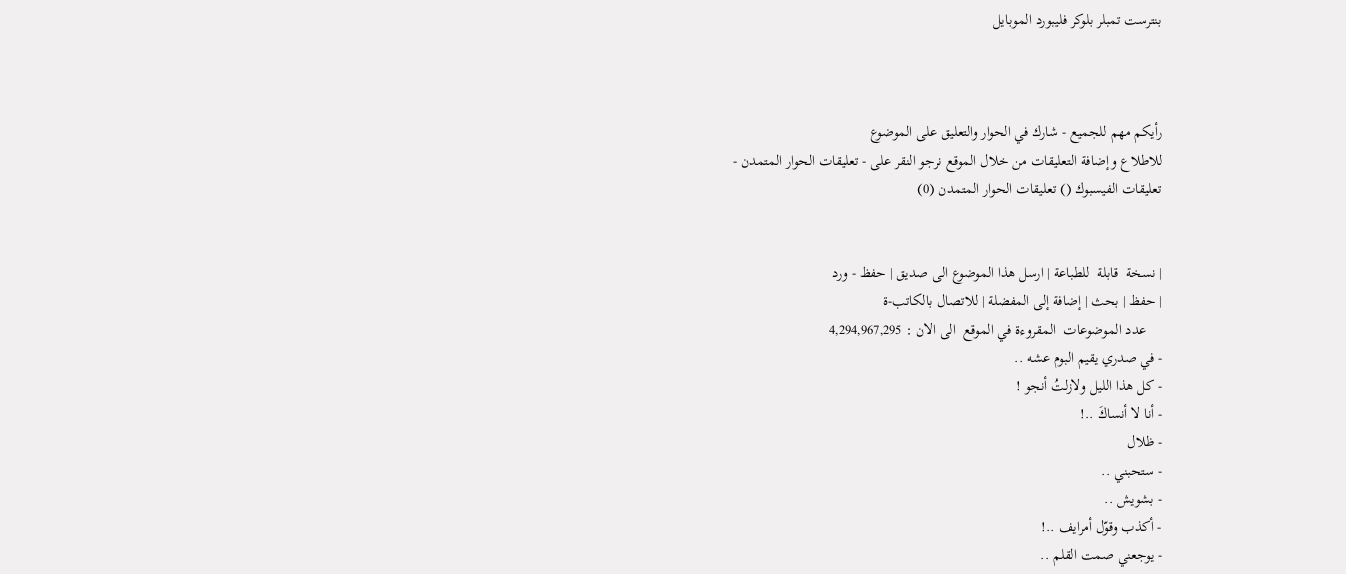بنترست تمبلر بلوكر فليبورد الموبايل



رأيكم مهم للجميع - شارك في الحوار والتعليق على الموضوع
للاطلاع وإضافة التعليقات من خلال الموقع نرجو النقر على - تعليقات الحوار المتمدن -
تعليقات الفيسبوك () تعليقات الحوار المتمدن (0)


| نسخة  قابلة  للطباعة | ارسل هذا الموضوع الى صديق | حفظ - ورد
| حفظ | بحث | إضافة إلى المفضلة | للاتصال بالكاتب-ة
    عدد الموضوعات  المقروءة في الموقع  الى الان : 4,294,967,295
- في صدري يقيم البوم عشه ..
- كل هذا الليل ولازلتُ أنجو !
- أنا لا أنساكَ ..!
- ظلال
- ستحبني ..
- بشويش ..
- أكذب وقوّل أمرايف ..!
- يوجعني صمت القلم ..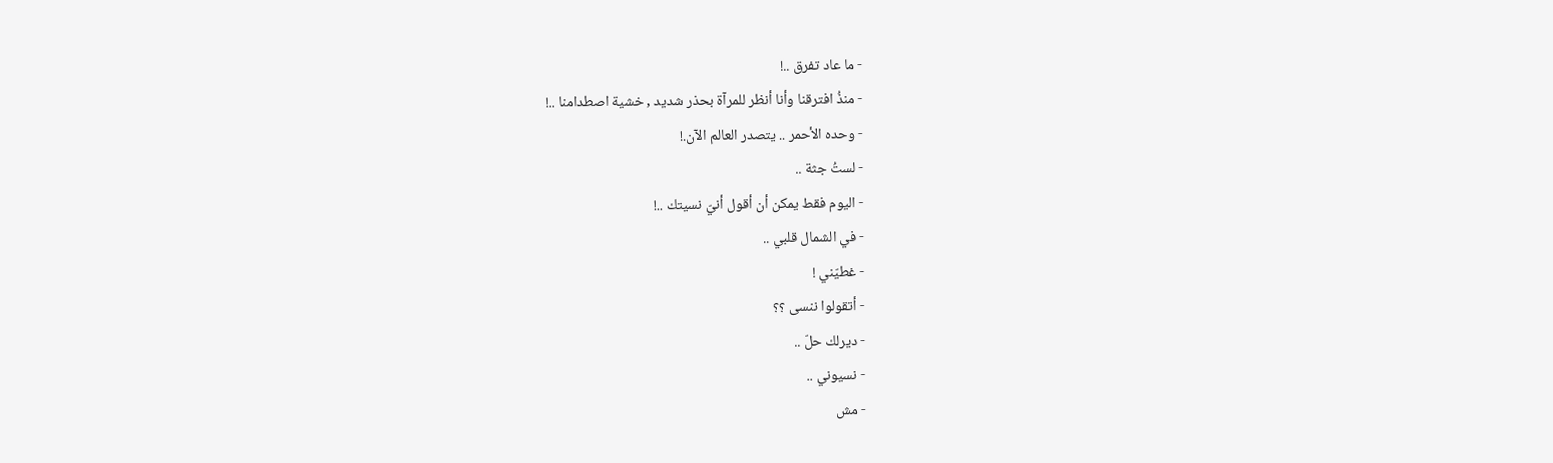- ما عاد تفرق ..!
- منذُ افترقنا وأنا أنظر للمرآة بحذر شديد , خشية اصطدامنا ..!
- وحده الأحمر .. يتصدر العالم الآن.!
- لستُ جثة ..
- اليوم فقط يمكن أن أقول أنيّ نسيتك ..!
- في الشمال قلبي ..
- غطيّني !
- أتقولوا ننسى ؟؟
- ديرلك حلّ ..
- نسيوني ..
- مش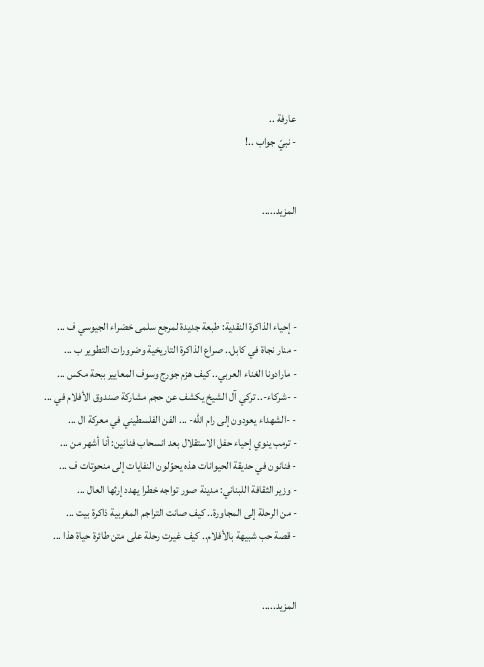عارفة ..
- نبيّ جواب ..!


المزيد.....




- إحياء الذاكرة النقدية: طبعة جديدة لمرجع سلمى خضراء الجيوسي ف ...
- منار نجاة في كابل.. صراع الذاكرة التاريخية وضرورات التطوير ب ...
- مارادونا الغناء العربي.. كيف هزم جورج وسوف المعايير ببحة مكس ...
- -شركاء-.. تركي آل الشيخ يكشف عن حجم مشاركة صندوق الأفلام في ...
- -الشهداء يعودون إلى رام الله- ... الفن الفلسطيني في معركة ال ...
- ترمب ينوي إحياء حفل الاستقلال بعد انسحاب فنانين: أنا أشهر من ...
- فنانون في حديقة الحيوانات هذه يحوّلون النفايات إلى منحوتات ف ...
- وزير الثقافة اللبناني: مدينة صور تواجه خطرا يهدد إرثها العال ...
- من الرحلة إلى المجاورة.. كيف صانت التراجم المغربية ذاكرة بيت ...
- قصة حب شبيهة بالأفلام.. كيف غيرت رحلة على متن طائرة حياة هذا ...


المزيد.....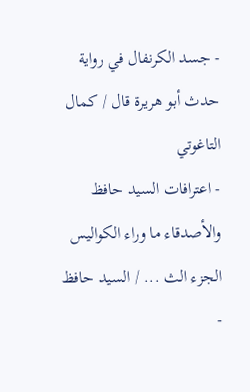- جسد الكرنفال في رواية حدث أبو هريرة قال / كمال التاغوتي
- اعترافات السيد حافظ والأصدقاء ما وراء الكواليس الجزء الث ... / السيد حافظ
-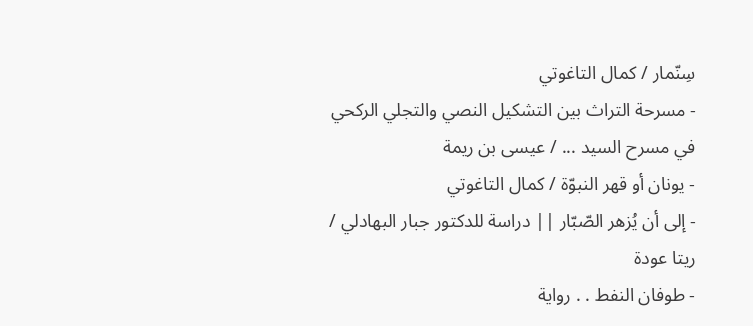سِنّمار / كمال التاغوتي
- مسرحة التراث بين التشكيل النصي والتجلي الركحي في مسرح السيد ... / عيسى بن ريمة
- يونان أو قهر النبوّة / كمال التاغوتي
- إلى أن يُزهر الصّبّار || دراسة للدكتور جبار البهادلي / ريتا عودة
- طوفان النفط . . رواية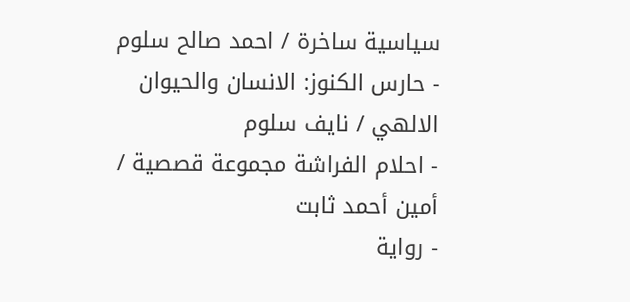سياسية ساخرة / احمد صالح سلوم
- حارس الكنوز: الانسان والحيوان الالهي / نايف سلوم
- احلام الفراشة مجموعة قصصية / أمين أحمد ثابت
- رواية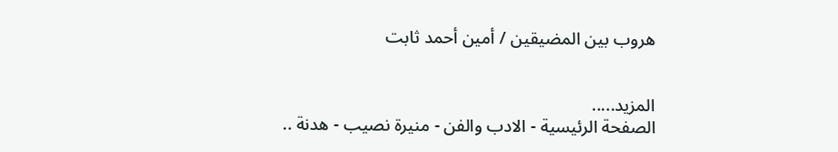هروب بين المضيقين / أمين أحمد ثابت


المزيد.....
الصفحة الرئيسية - الادب والفن - منيرة نصيب - هدنة ..